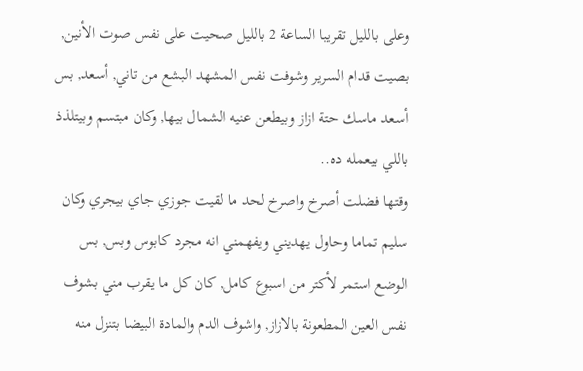وعلى بالليل تقريبا الساعة 2 بالليل صحيت على نفس صوت الأنين, بصيت قدام السرير وشوفت نفس المشهد البشع من تاني, أسعد, بس أسعد ماسك حتة ازاز وبيطعن عنيه الشمال بيها, وكان مبتسم وبيتلذذ باللي بيعمله ده..
وقتها فضلت أصرخ واصرخ لحد ما لقيت جوزي جاي بيجري وكان سليم تماما وحاول يهديني ويفهمني انه مجرد كابوس وبس, بس الوضع استمر لأكتر من اسبوع كامل, كان كل ما يقرب مني بشوف نفس العين المطعونة بالازاز, واشوف الدم والمادة البيضا بتنزل منه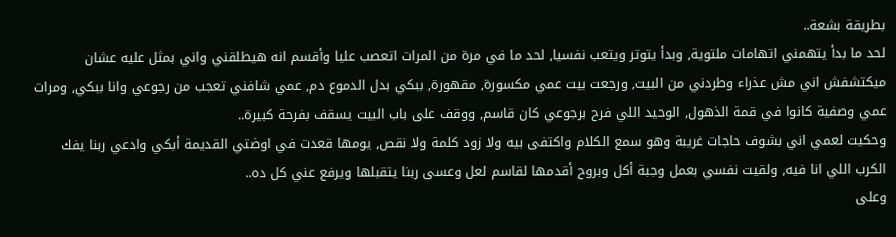بطريقة بشعة..
لحد ما بدأ يتهمني اتهامات ملتوية, وبدأ يتوتر ويتعب نفسيا, لحد ما في مرة من المرات اتعصب عليا وأقسم انه هيطلقني واني بمثل عليه عشان ميكتشفش اني مش عذراء وطردني من البيت, ورجعت بيت عمي مكسورة, مقهورة, ببكي بدل الدموع دم, عمي شافني تعجب من رجوعي وانا ببكي, ومرات عمي وصفية كانوا في قمة الذهول, الوحيد اللي فرح برجوعي كان قاسم, ووقف على باب البيت يسقف بفرحة كبيرة..
وحكيت لعمي اني بشوف حاجات غريبة وهو سمع الكلام واكتفى بيه ولا زود كلمة ولا نقص, يومها قعدت في اوضتي القديمة أبكي وادعي ربنا يفك الكرب اللي انا فيه, ولقيت نفسي بعمل وجبة أكل وبروح أقدمها لقاسم لعل وعسى ربنا يتقبلها ويرفع عني كل ده..
وعلى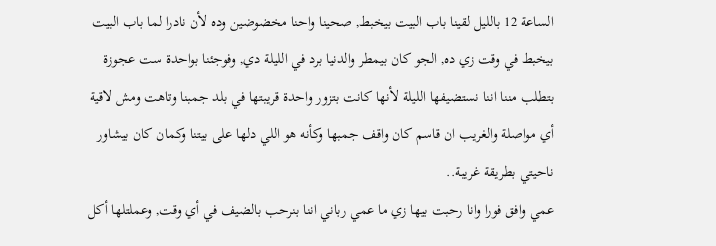الساعة 12 بالليل لقينا باب البيت بيخبط, صحينا واحنا مخضوضين وده لأن نادرا لما باب البيت بيخبط في وقت زي ده, الجو كان بيمطر والدنيا برد في الليلة دي, وفوجئنا بواحدة ست عجوزة بتطلب مننا اننا نستضيفها الليلة لأنها كانت بتزور واحدة قريبتها في بلد جمبنا وتاهت ومش لاقية أي مواصلة والغريب ان قاسم كان واقف جمبها وكأنه هو اللي دلها على بيتنا وكمان كان بيشاور ناحيتي بطريقة غريبة..
عمي وافق فورا وانا رحبت بيها زي ما عمي رباني اننا بنرحب بالضيف في أي وقت, وعملتلها أكل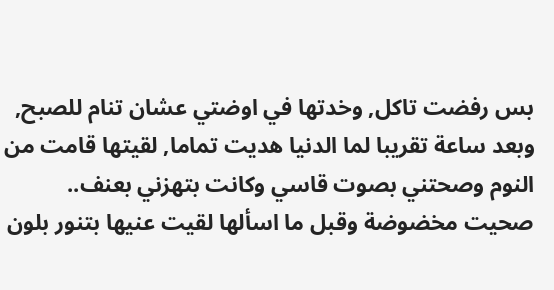بس رفضت تاكل, وخدتها في اوضتي عشان تنام للصبح, وبعد ساعة تقريبا لما الدنيا هديت تماما, لقيتها قامت من النوم وصحتني بصوت قاسي وكانت بتهزني بعنف..
صحيت مخضوضة وقبل ما اسألها لقيت عنيها بتنور بلون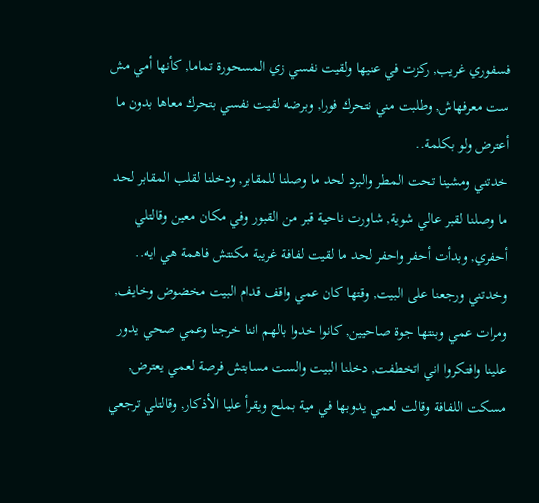فسفوري غريب, ركزت في عنيها ولقيت نفسي زي المسحورة تماما, كأنها أمي مش ست معرفهاش, وطلبت مني نتحرك فورا, وبرضه لقيت نفسي بتحرك معاها بدون ما أعترض ولو بكلمة..
خدتني ومشينا تحت المطر والبرد لحد ما وصلنا للمقابر, ودخلنا لقلب المقابر لحد ما وصلنا لقبر عالي شوية, شاورت ناحية قبر من القبور وفي مكان معين وقالتلي أحفري, وبدأت أحفر واحفر لحد ما لقيت لفافة غريبة مكنتش فاهمة هي ايه..
وخدتني ورجعنا على البيت, وقتها كان عمي واقف قدام البيت مخضوض وخايف, ومرات عمي وبنتها جوة صاحيين, كانوا خدوا بالهم اننا خرجنا وعمي صحي يدور علينا وافتكروا اني اتخطفت, دخلنا البيت والست مسابتش فرصة لعمي يعترض, مسكت اللفافة وقالت لعمي يدوبها في مية بملح ويقرأ عليا الأذكار, وقالتلي ترجعي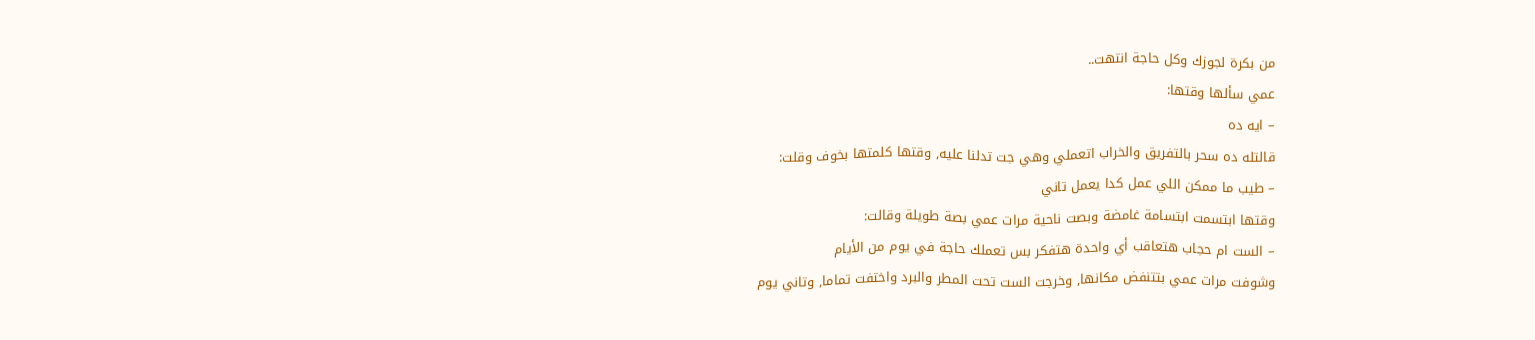من بكرة لجوزك وكل حاجة انتهت..
عمي سألها وقتها:
– ايه ده
قالتله ده سحر بالتفريق والخراب اتعملي وهي جت تدلنا عليه, وقتها كلمتها بخوف وقلت:
– طيب ما ممكن اللي عمل كدا يعمل تاني
وقتها ابتسمت ابتسامة غامضة وبصت ناحية مرات عمي بصة طويلة وقالت:
– الست ام حجاب هتعاقب أي واحدة هتفكر بس تعملك حاجة في يوم من الأيام
وشوفت مرات عمي بتتنفض مكانها, وخرجت الست تحت المطر والبرد واختفت تماما, وتاني يوم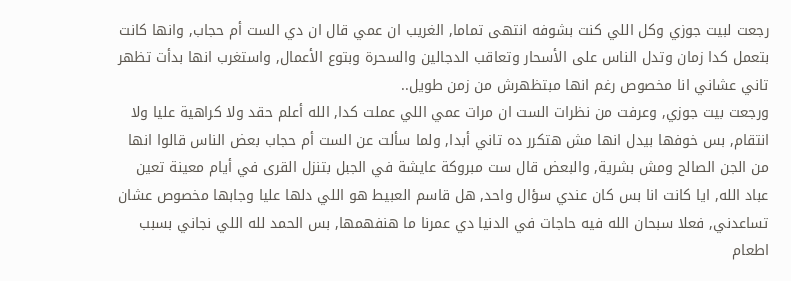رجعت لبيت جوزي وكل اللي كنت بشوفه انتهى تماما, الغريب ان عمي قال ان دي الست أم حجاب, وانها كانت بتعمل كدا زمان وتدل الناس على الأسحار وتعاقب الدجالين والسحرة وبتوع الأعمال, واستغرب انها بدأت تظهر تاني عشاني انا مخصوص رغم انها مبتظهرش من زمن طويل..
ورجعت بيت جوزي, وعرفت من نظرات الست ان مرات عمي اللي عملت كدا, الله أعلم حقد ولا كراهية عليا ولا انتقام, بس خوفها بيدل انها مش هتكرر ده تاني أبدا, ولما سألت عن الست أم حجاب بعض الناس قالوا انها من الجن الصالح ومش بشرية, والبعض قال ست مبروكة عايشة في الجبل بتنزل القرى في أيام معينة تعين عباد الله, ايا كانت انا بس كان عندي سؤال واحد, هل قاسم العبيط هو اللي دلها عليا وجابها مخصوص عشان تساعدني, فعلا سبحان الله فيه حاجات في الدنيا دي عمرنا ما هنفهمها, بس الحمد لله اللي نجاني بسبب اطعام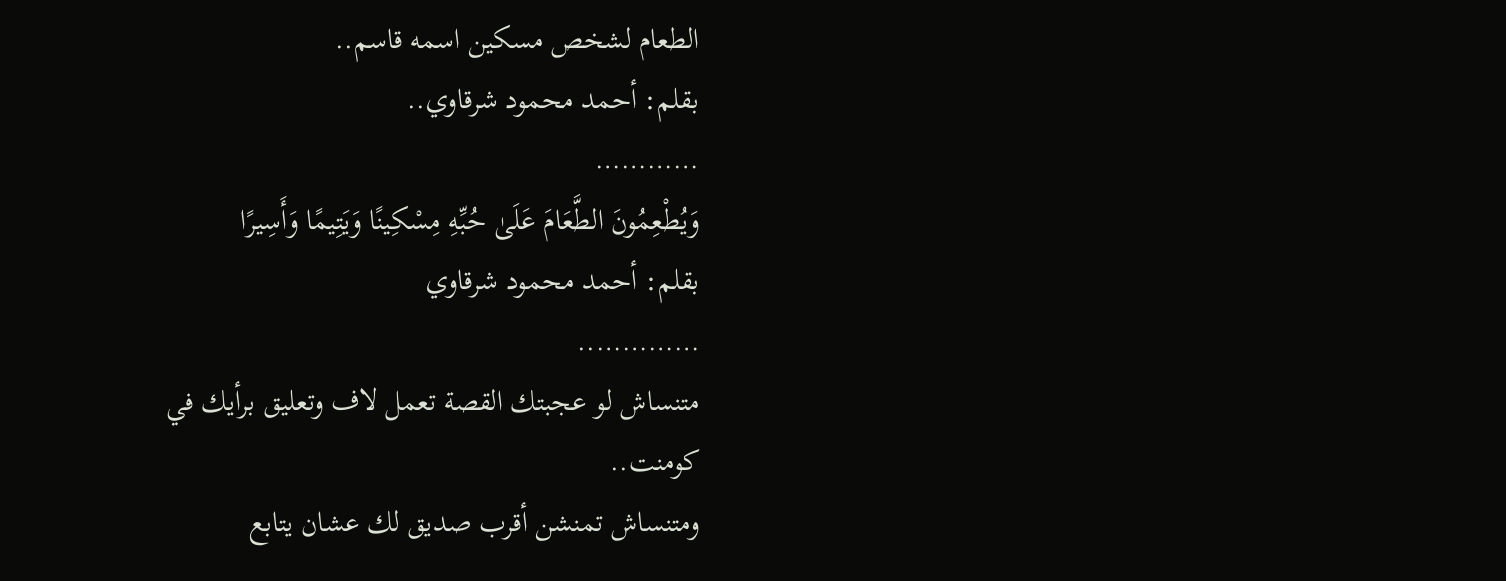الطعام لشخص مسكين اسمه قاسم..
بقلم: أحمد محمود شرقاوي..
…………
وَيُطْعِمُونَ الطَّعَامَ عَلَىٰ حُبِّهِ مِسْكِينًا وَيَتِيمًا وَأَسِيرًا
بقلم: أحمد محمود شرقاوي
…………..
متنساش لو عجبتك القصة تعمل لاف وتعليق برأيك في كومنت..
ومتنساش تمنشن أقرب صديق لك عشان يتابع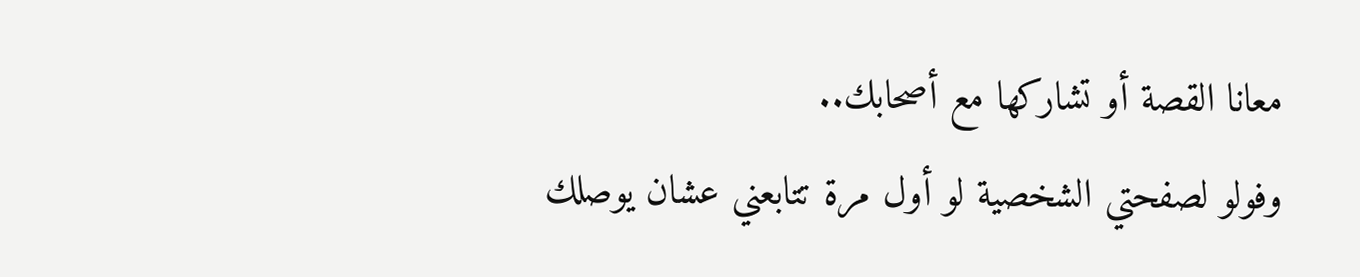معانا القصة أو تشاركها مع أصحابك..
وفولو لصفحتي الشخصية لو أول مرة تتابعني عشان يوصلك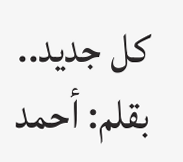كل جديد..
بقلم: أحمد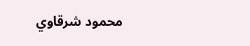محمود شرقاوي